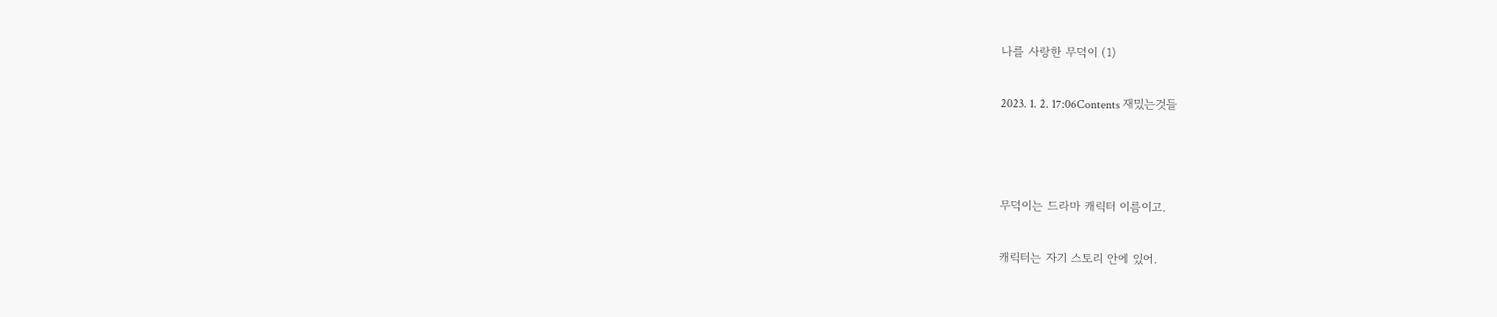나를 사랑한 무덕이 (1)

2023. 1. 2. 17:06Contents 재밌는것들



무덕이는 드라마 캐릭터 이름이고.

캐릭터는 자기 스토리 안에 있어.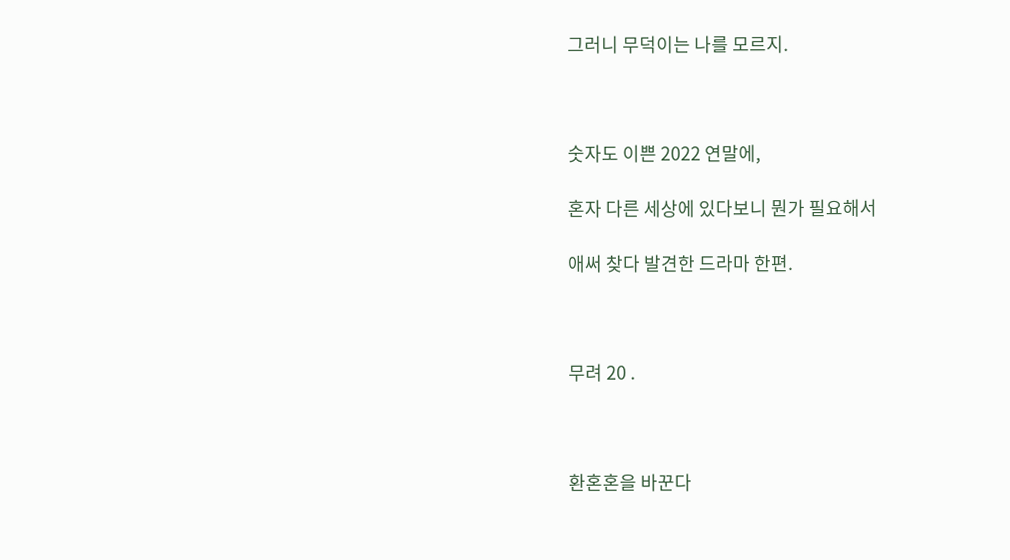그러니 무덕이는 나를 모르지.



숫자도 이쁜 2022 연말에,

혼자 다른 세상에 있다보니 뭔가 필요해서

애써 찾다 발견한 드라마 한편.



무려 20 .



환혼혼을 바꾼다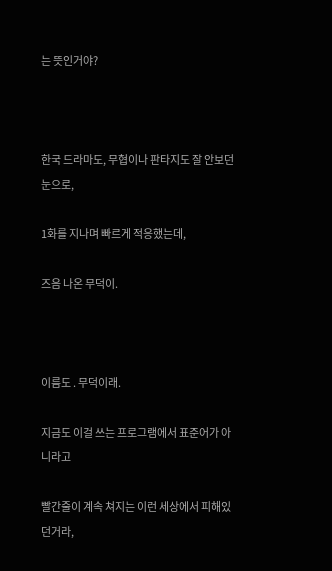는 뜻인거야?



한국 드라마도, 무협이나 판타지도 잘 안보던 눈으로,

1화를 지나며 빠르게 적응했는데,

즈음 나온 무덕이.



이름도 . 무덕이래.

지금도 이걸 쓰는 프로그램에서 표준어가 아니라고

빨간줄이 계속 쳐지는 이런 세상에서 피해있던거라,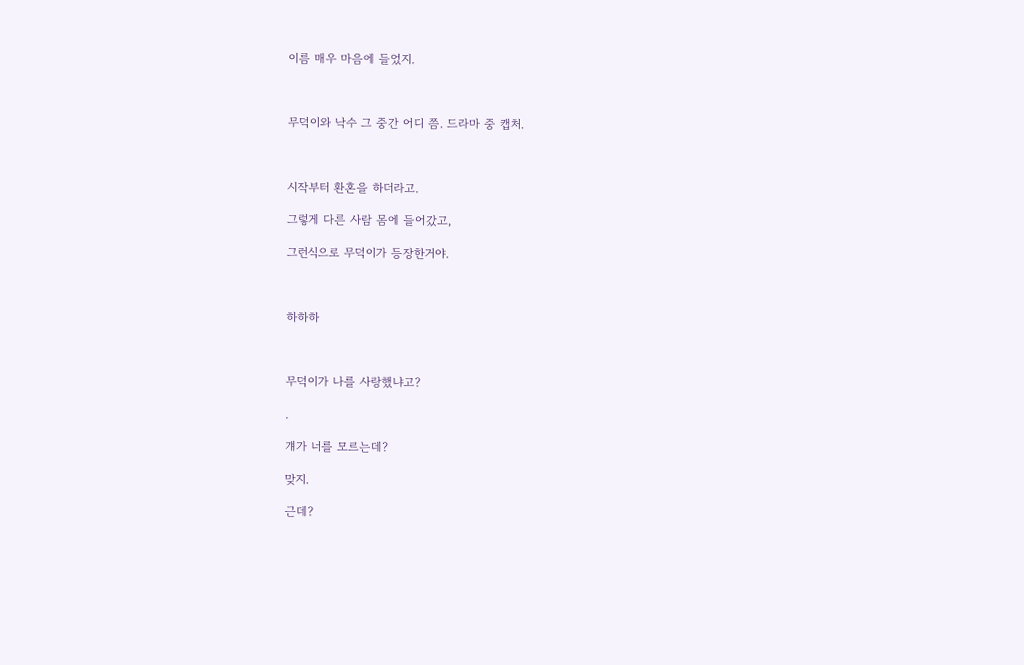이름 매우 마음에 들었지.



무덕이와 낙수 그 중간 어디 쯤. 드라마 중 캡처.



시작부터 환혼을 하더라고.

그렇게 다른 사람 몸에 들어갔고,

그런식으로 무덕이가 등장한거야.



하하하



무덕이가 나를 사랑했냐고?

.

걔가 너를 모르는데?

맞지.

근데?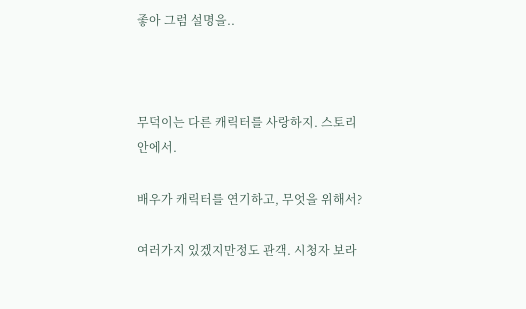좋아 그럼 설명을..



무덕이는 다른 캐릭터를 사랑하지. 스토리 안에서.

배우가 캐릭터를 연기하고, 무엇을 위해서?

여러가지 있겠지만정도 관객. 시청자 보라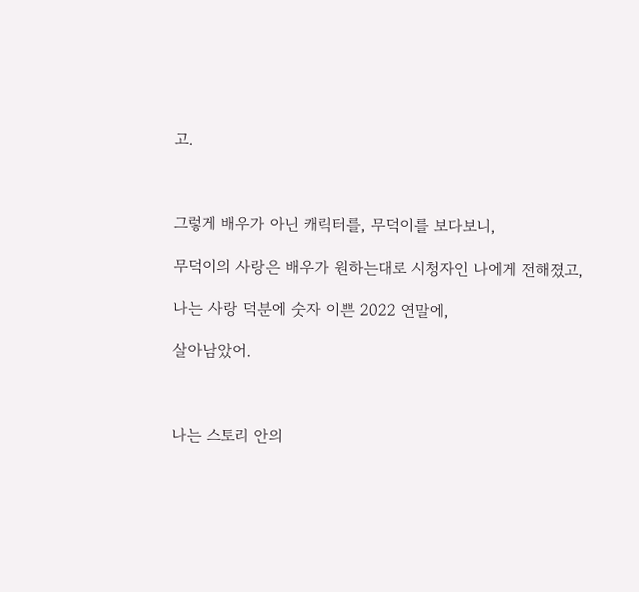고.



그렇게 배우가 아닌 캐릭터를, 무덕이를 보다보니,

무덕이의 사랑은 배우가 원하는대로 시청자인 나에게 전해졌고,

나는 사랑 덕분에 숫자 이쁜 2022 연말에,

살아남았어.



나는 스토리 안의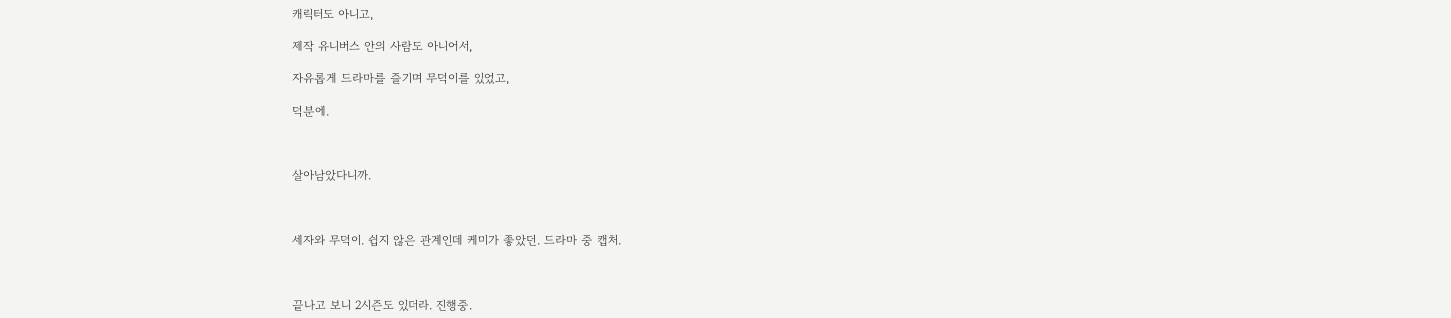캐릭터도 아니고,

제작 유니버스 안의 사람도 아니어서,

자유롭게 드라마를 즐기며 무덕이를 있었고,

덕분에.



살아남았다니까.



세자와 무덕이. 쉽지 않은 관계인데 케미가 좋았던. 드라마 중 캡처.



끝나고 보니 2시즌도 있더라. 진행중.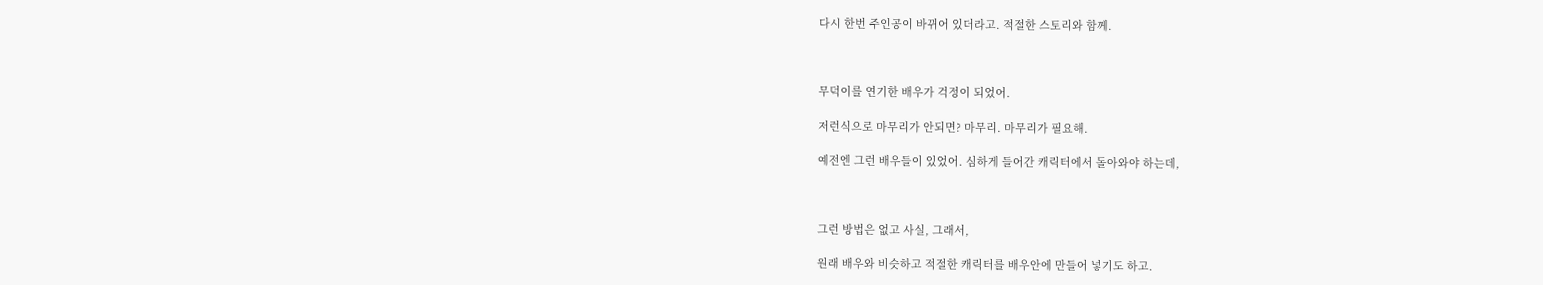다시 한번 주인공이 바뀌어 있더라고. 적절한 스토리와 함께.



무덕이를 연기한 배우가 걱정이 되었어.

저런식으로 마무리가 안되면? 마무리. 마무리가 필요해.

예전엔 그런 배우들이 있었어. 심하게 들어간 캐릭터에서 돌아와야 하는데,



그런 방법은 없고 사실, 그래서,

원래 배우와 비슷하고 적절한 캐릭터를 배우안에 만들어 넣기도 하고.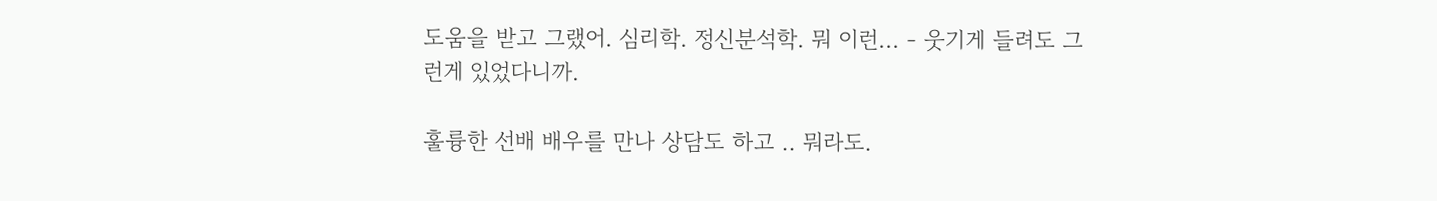도움을 받고 그랬어. 심리학. 정신분석학. 뭐 이런... - 웃기게 들려도 그런게 있었다니까.

훌륭한 선배 배우를 만나 상담도 하고 .. 뭐라도.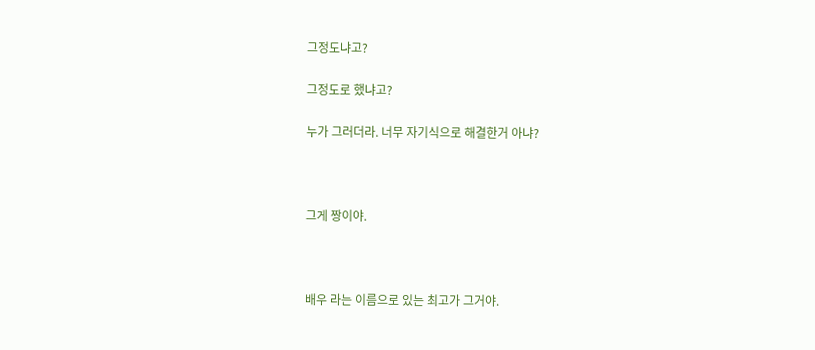그정도냐고?

그정도로 했냐고?

누가 그러더라. 너무 자기식으로 해결한거 아냐?



그게 짱이야.



배우 라는 이름으로 있는 최고가 그거야.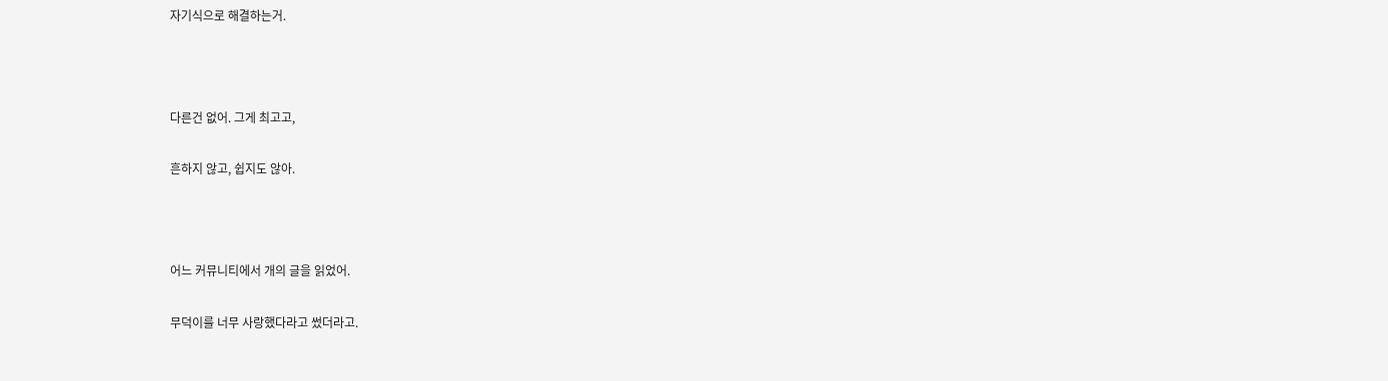자기식으로 해결하는거.



다른건 없어. 그게 최고고,

흔하지 않고, 쉽지도 않아.



어느 커뮤니티에서 개의 글을 읽었어.

무덕이를 너무 사랑했다라고 썼더라고.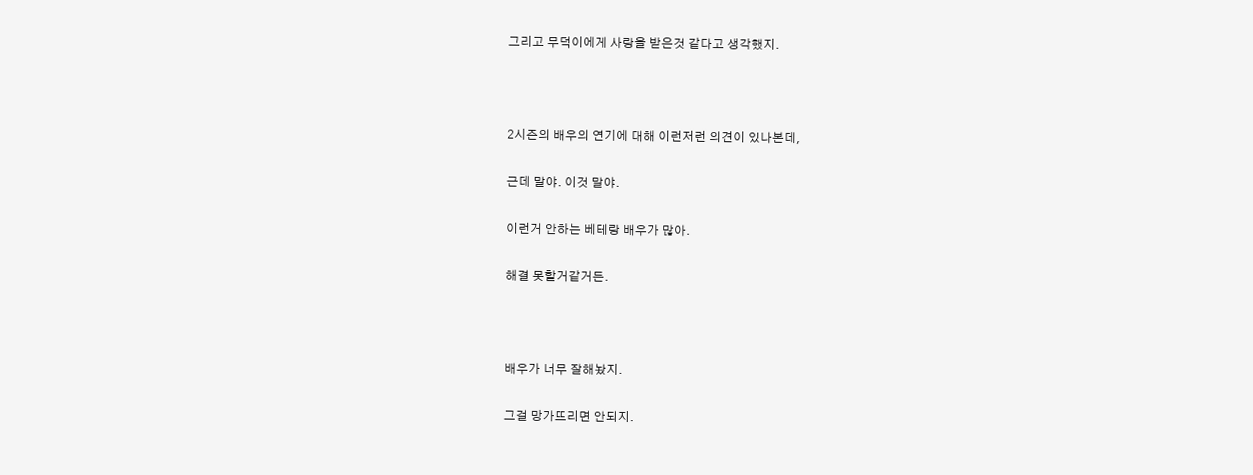그리고 무덕이에게 사랑을 받은것 같다고 생각했지.



2시즌의 배우의 연기에 대해 이런저런 의견이 있나본데,

근데 말야. 이것 말야.

이런거 안하는 베테랑 배우가 많아.

해결 못할거같거든.



배우가 너무 잘해놨지.

그걸 망가뜨리면 안되지.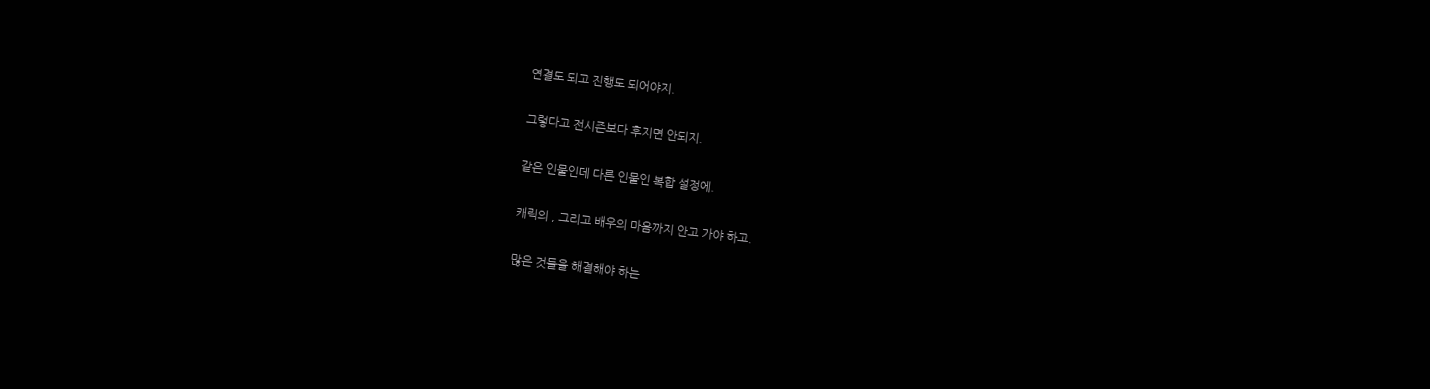연결도 되고 진행도 되어야지.

그렇다고 전시즌보다 후지면 안되지.

같은 인물인데 다른 인물인 복합 설정에.

캐릭의 , 그리고 배우의 마음까지 안고 가야 하고.

많은 것들을 해결해야 하는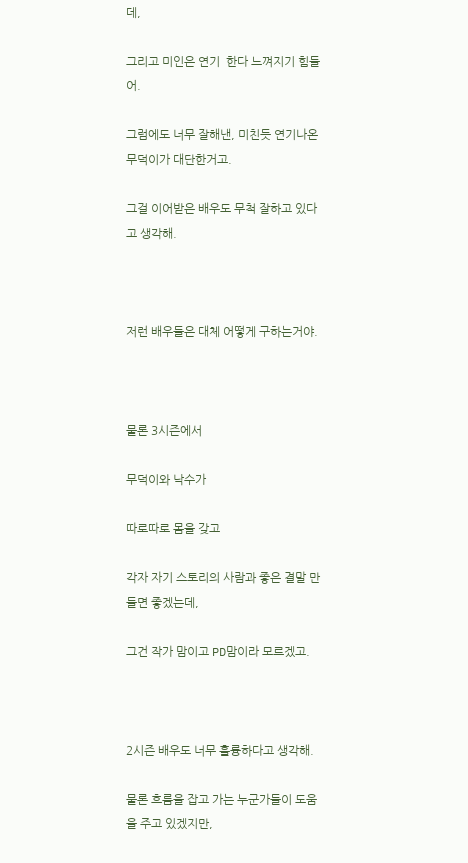데,

그리고 미인은 연기  한다 느껴지기 힘들어.

그럼에도 너무 잘해낸, 미친듯 연기나온 무덕이가 대단한거고.

그걸 이어받은 배우도 무척 잘하고 있다고 생각해.



저런 배우들은 대체 어떻게 구하는거야.



물론 3시즌에서

무덕이와 낙수가

따로따로 몸을 갖고

각자 자기 스토리의 사람과 좋은 결말 만들면 좋겠는데,

그건 작가 맘이고 PD맘이라 모르겠고.



2시즌 배우도 너무 훌륭하다고 생각해.

물론 흐름을 잡고 가는 누군가들이 도움을 주고 있겠지만,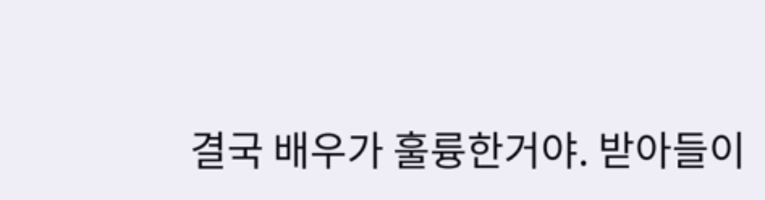결국 배우가 훌륭한거야. 받아들이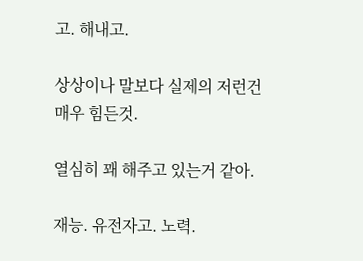고. 해내고.

상상이나 말보다 실제의 저런건 매우 힘든것.

열심히 꽤 해주고 있는거 같아.

재능. 유전자고. 노력.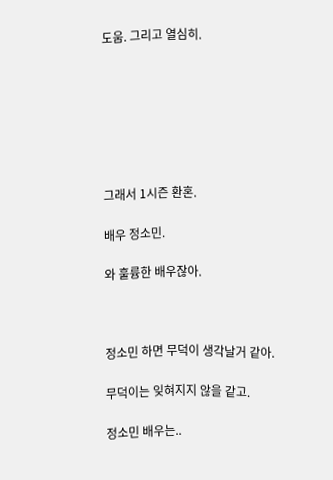도움. 그리고 열심히.







그래서 1시즌 환혼.

배우 정소민.

와 훌륭한 배우잖아.



정소민 하면 무덕이 생각날거 같아.

무덕이는 잊혀지지 않을 같고.

정소민 배우는..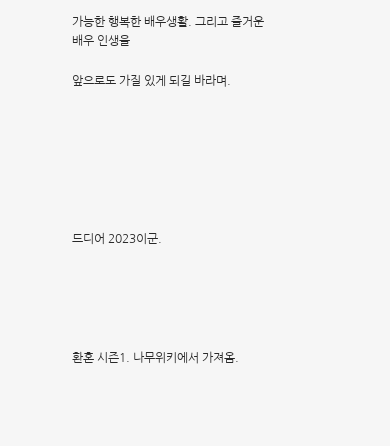가능한 행복한 배우생활. 그리고 즐거운 배우 인생을

앞으로도 가질 있게 되길 바라며.







드디어 2023이군.





환혼 시즌1. 나무위키에서 가져옴.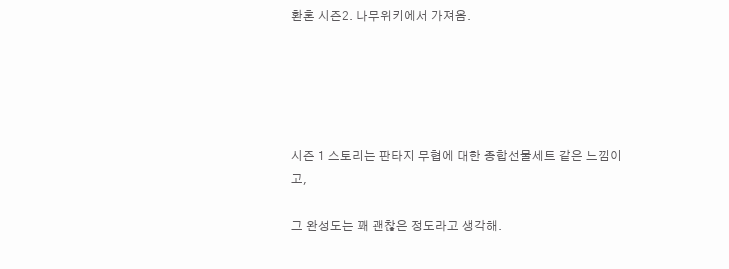환혼 시즌2. 나무위키에서 가져옴.





시즌 1 스토리는 판타지 무협에 대한 종합선물세트 같은 느낌이고,

그 완성도는 꽤 괜찮은 정도라고 생각해.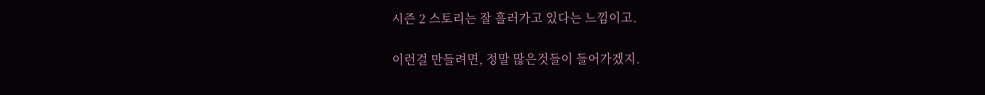시즌 2 스토리는 잘 흘러가고 있다는 느낌이고.

이런걸 만들려면, 정말 많은것들이 들어가겠지.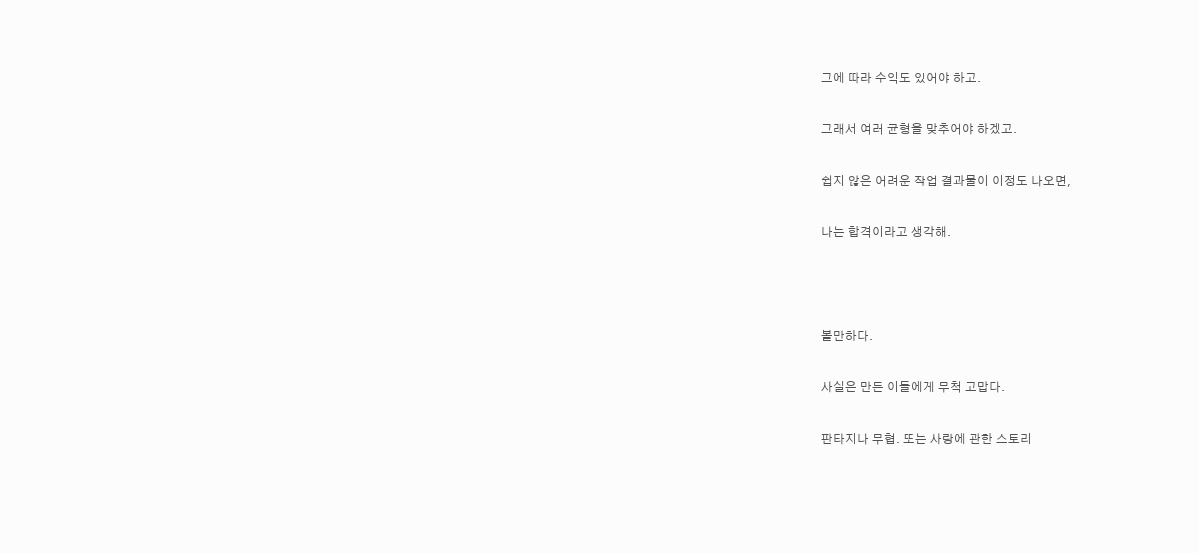그에 따라 수익도 있어야 하고.

그래서 여러 균형을 맞추어야 하겠고.

쉽지 않은 어려운 작업 결과물이 이정도 나오면,

나는 합격이라고 생각해.



볼만하다.

사실은 만든 이들에게 무척 고맙다.

판타지나 무협. 또는 사랑에 관한 스토리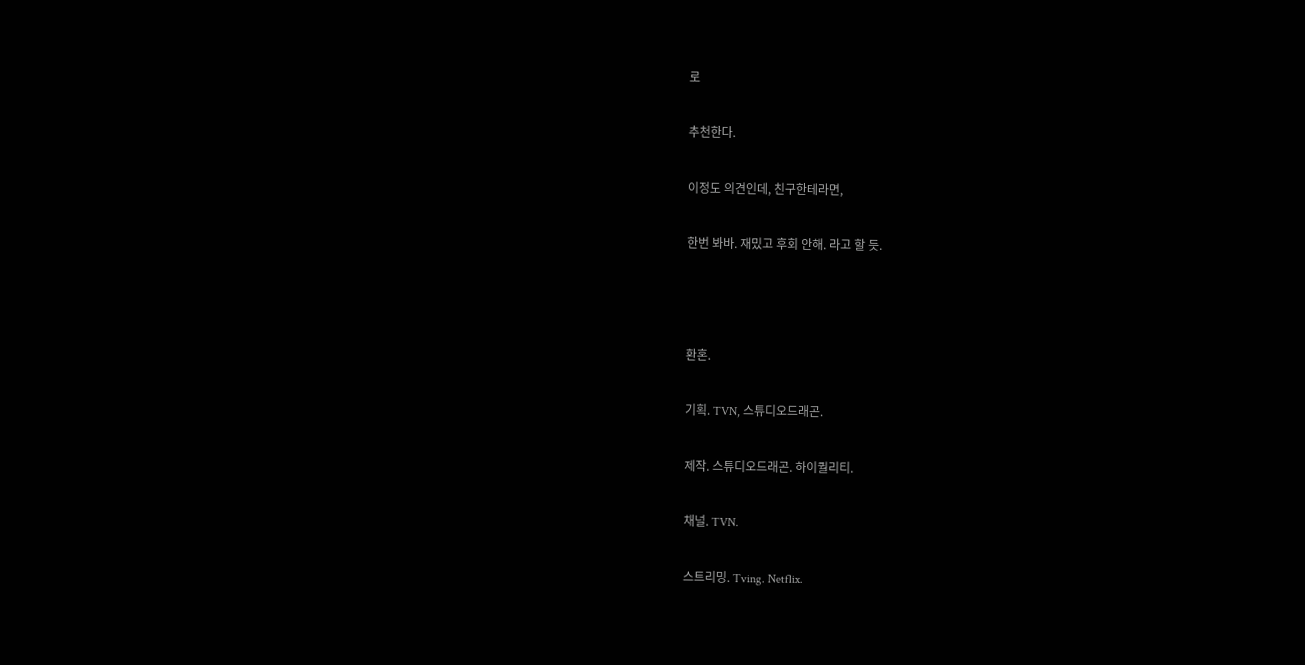로

추천한다.

이정도 의견인데, 친구한테라면,

한번 봐바. 재밌고 후회 안해. 라고 할 듯.



환혼.

기획. TVN, 스튜디오드래곤.

제작. 스튜디오드래곤. 하이퀄리티.

채널. TVN.

스트리밍. Tving. Netflix.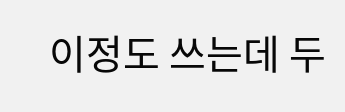이정도 쓰는데 두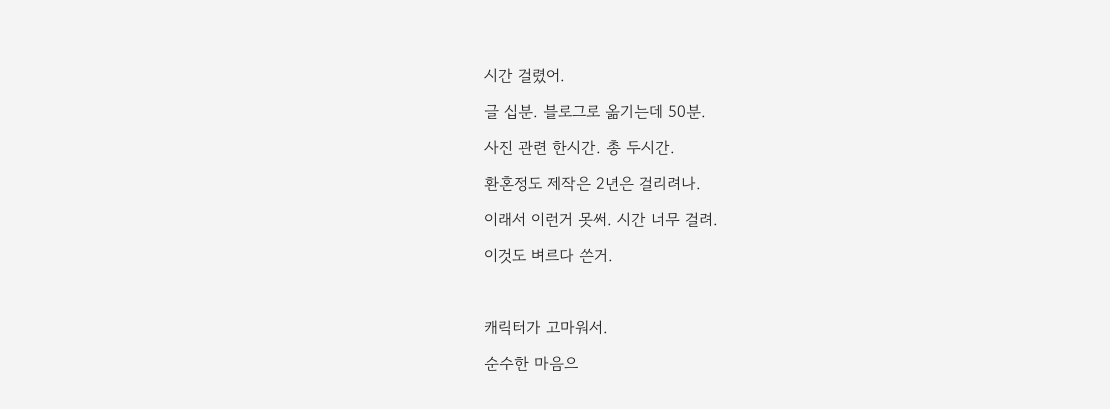시간 걸렸어.

글 십분. 블로그로 옮기는데 50분.

사진 관련 한시간. 총 두시간.

환혼정도 제작은 2년은 걸리려나.

이래서 이런거 못써. 시간 너무 걸려.

이것도 벼르다 쓴거.



캐릭터가 고마워서.

순수한 마음으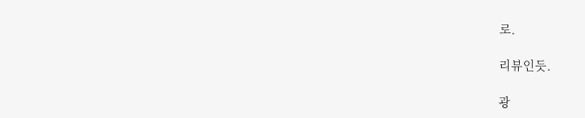로.

리뷰인듯.

광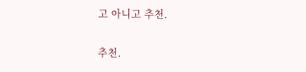고 아니고 추천.

추천.